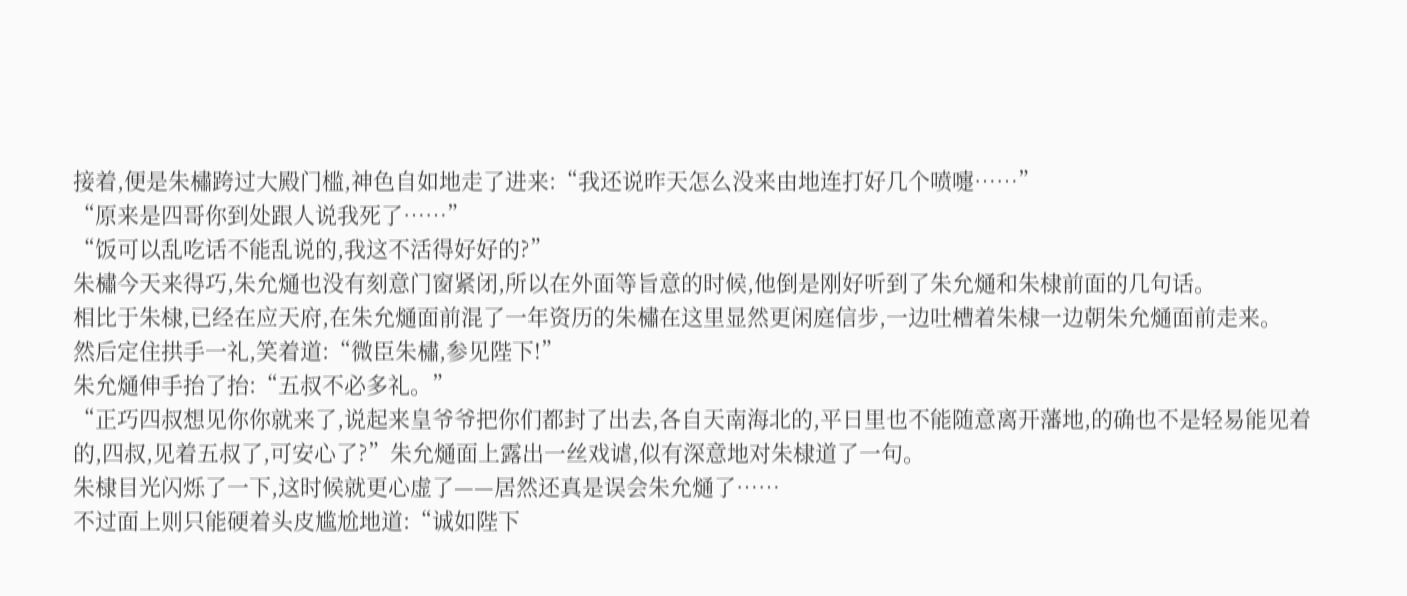接着,便是朱橚跨过大殿门槛,神色自如地走了进来:“我还说昨天怎么没来由地连打好几个喷嚏……”
“原来是四哥你到处跟人说我死了……”
“饭可以乱吃话不能乱说的,我这不活得好好的?”
朱橚今天来得巧,朱允熥也没有刻意门窗紧闭,所以在外面等旨意的时候,他倒是刚好听到了朱允熥和朱棣前面的几句话。
相比于朱棣,已经在应天府,在朱允熥面前混了一年资历的朱橚在这里显然更闲庭信步,一边吐槽着朱棣一边朝朱允熥面前走来。
然后定住拱手一礼,笑着道:“微臣朱橚,参见陛下!”
朱允熥伸手抬了抬:“五叔不必多礼。”
“正巧四叔想见你你就来了,说起来皇爷爷把你们都封了出去,各自天南海北的,平日里也不能随意离开藩地,的确也不是轻易能见着的,四叔,见着五叔了,可安心了?”朱允熥面上露出一丝戏谑,似有深意地对朱棣道了一句。
朱棣目光闪烁了一下,这时候就更心虚了——居然还真是误会朱允熥了……
不过面上则只能硬着头皮尴尬地道:“诚如陛下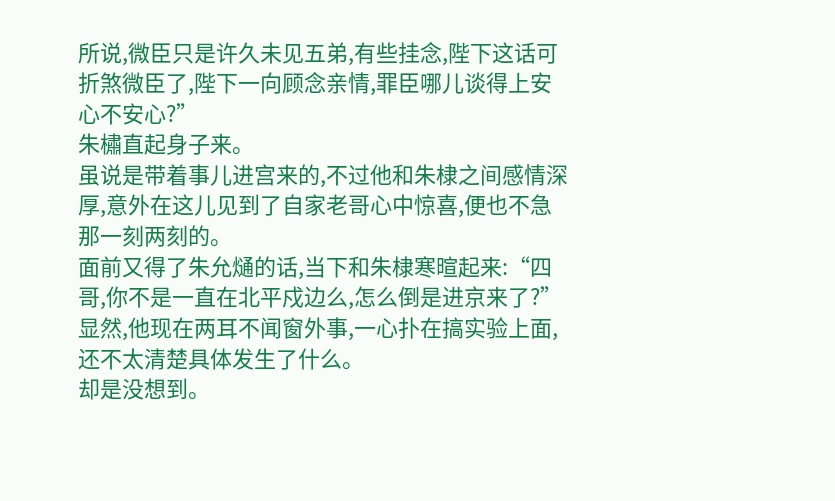所说,微臣只是许久未见五弟,有些挂念,陛下这话可折煞微臣了,陛下一向顾念亲情,罪臣哪儿谈得上安心不安心?”
朱橚直起身子来。
虽说是带着事儿进宫来的,不过他和朱棣之间感情深厚,意外在这儿见到了自家老哥心中惊喜,便也不急那一刻两刻的。
面前又得了朱允熥的话,当下和朱棣寒暄起来:“四哥,你不是一直在北平戍边么,怎么倒是进京来了?”
显然,他现在两耳不闻窗外事,一心扑在搞实验上面,还不太清楚具体发生了什么。
却是没想到。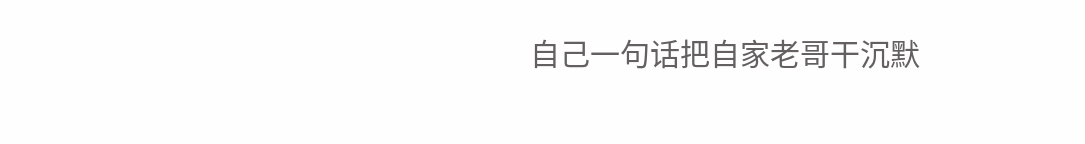自己一句话把自家老哥干沉默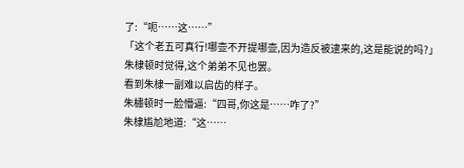了:“呃……这……”
「这个老五可真行!哪壶不开提哪壶,因为造反被逮来的,这是能说的吗?」朱棣顿时觉得,这个弟弟不见也罢。
看到朱棣一副难以启齿的样子。
朱橚顿时一脸懵逼:“四哥,你这是……咋了?”
朱棣尴尬地道:“这……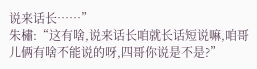说来话长……”
朱橚:“这有啥,说来话长咱就长话短说嘛,咱哥儿俩有啥不能说的呀,四哥你说是不是?”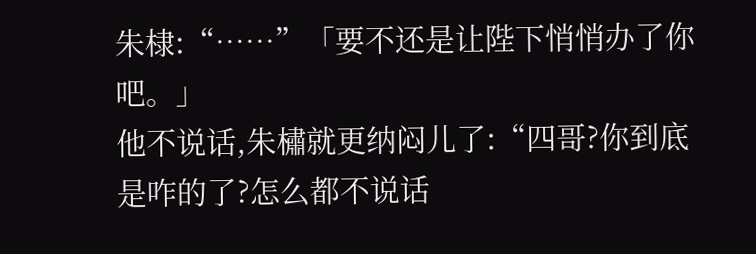朱棣:“……”「要不还是让陛下悄悄办了你吧。」
他不说话,朱橚就更纳闷儿了:“四哥?你到底是咋的了?怎么都不说话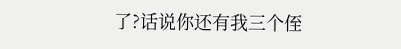了?话说你还有我三个侄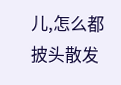儿,怎么都披头散发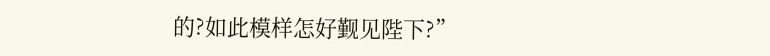的?如此模样怎好觐见陛下?”